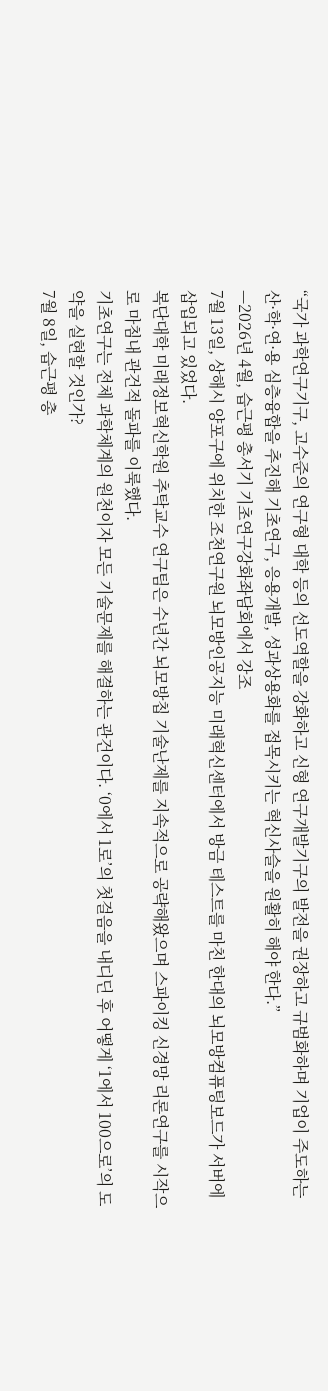“국가 과학연구기구, 고수준의 연구형 대학 등의 선도역할을 강화하고 신형 연구개발기구의 발전을 권장하고 규범화하며 기업이 주도하는 산·학·연·용 심층융합을 추진해 기초연구, 응용개발, 성과상용화를 접목시키는 혁신사슬을 원활히 해야 한다.”
—2026년 4월, 습근평 총서기 기초연구강화좌담회에서 강조
7월 13일, 상해시 양포구에 위치한 조천연구원 뇌모방인공지능 미래혁신센터에서 방금 테스트를 마친 한대의 뇌모방컴퓨팅보드가 서버에 삽입되고 있었다.
복단대학 미래정보혁신학원 추탁교수 연구팀은 수년간 뇌모방칩 기술난제를 지속적으로 공략해왔으며 스파이킹 신경망 리론연구를 시작으로 마침내 관건적 돌파를 이룩했다.
기초연구는 전체 과학체계의 원천이자 모든 기술문제를 해결하는 관건이다. ‘0에서 1로’의 첫걸음을 내디딘 후 어떻게 ‘1에서 100으로’의 도약을 실현할 것인가?
7월 8일, 습근평 총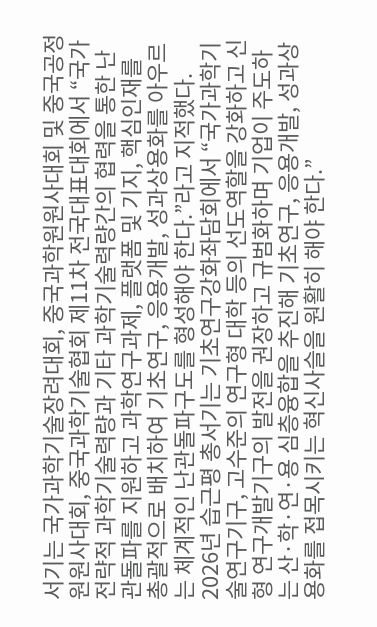서기는 국가과학기술장려대회, 중국과학원원사대회 및 중국공정원원사대회, 중국과학기술협회 제11차 전국대표대회에서 “국가 전략적 과학기술력량과 기타 과학기술력량간의 협력을 통한 난관돌파를 지원하고 과학연구과제, 플랫폼 및 기지, 핵심인재를 총괄적으로 배치하여 기초연구, 응용개발, 성과상용화를 아우르는 체계적인 난관돌파구도를 형성해야 한다.”라고 지적했다.
2026년 습근평 총서기는 기초연구강화좌담회에서 “국가과학기술연구기구, 고수준의 연구형 대학 등의 선도역할을 강화하고 신형 연구개발기구의 발전을 권장하고 규범화하며 기업이 주도하는 산·학·연·용 심층융합을 추진해 기초연구, 응용개발, 성과상용화를 접목시키는 혁신사슬을 원활히 해야 한다.”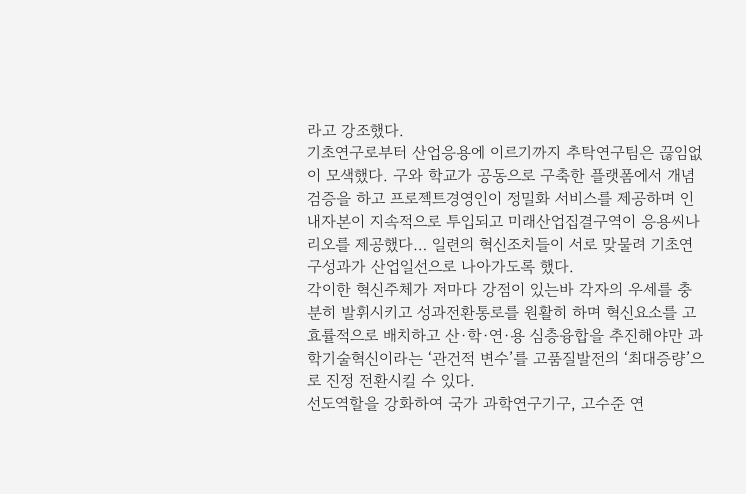라고 강조했다.
기초연구로부터 산업응용에 이르기까지 추탁연구팀은 끊임없이 모색했다. 구와 학교가 공동으로 구축한 플랫폼에서 개념검증을 하고 프로젝트경영인이 정밀화 서비스를 제공하며 인내자본이 지속적으로 투입되고 미래산업집결구역이 응용씨나리오를 제공했다… 일련의 혁신조치들이 서로 맞물려 기초연구성과가 산업일선으로 나아가도록 했다.
각이한 혁신주체가 저마다 강점이 있는바 각자의 우세를 충분히 발휘시키고 성과전환통로를 원활히 하며 혁신요소를 고효률적으로 배치하고 산·학·연·용 심층융합을 추진해야만 과학기술혁신이라는 ‘관건적 변수’를 고품질발전의 ‘최대증량’으로 진정 전환시킬 수 있다.
선도역할을 강화하여 국가 과학연구기구, 고수준 연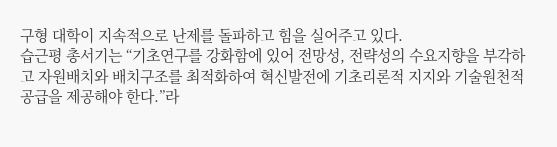구형 대학이 지속적으로 난제를 돌파하고 힘을 실어주고 있다.
습근평 총서기는 “기초연구를 강화함에 있어 전망성, 전략성의 수요지향을 부각하고 자원배치와 배치구조를 최적화하여 혁신발전에 기초리론적 지지와 기술원천적 공급을 제공해야 한다.”라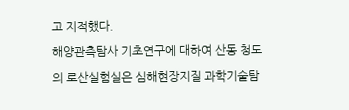고 지적했다.
해양관측탐사 기초연구에 대하여 산동 청도의 로산실험실은 심해현장지질 과학기술탐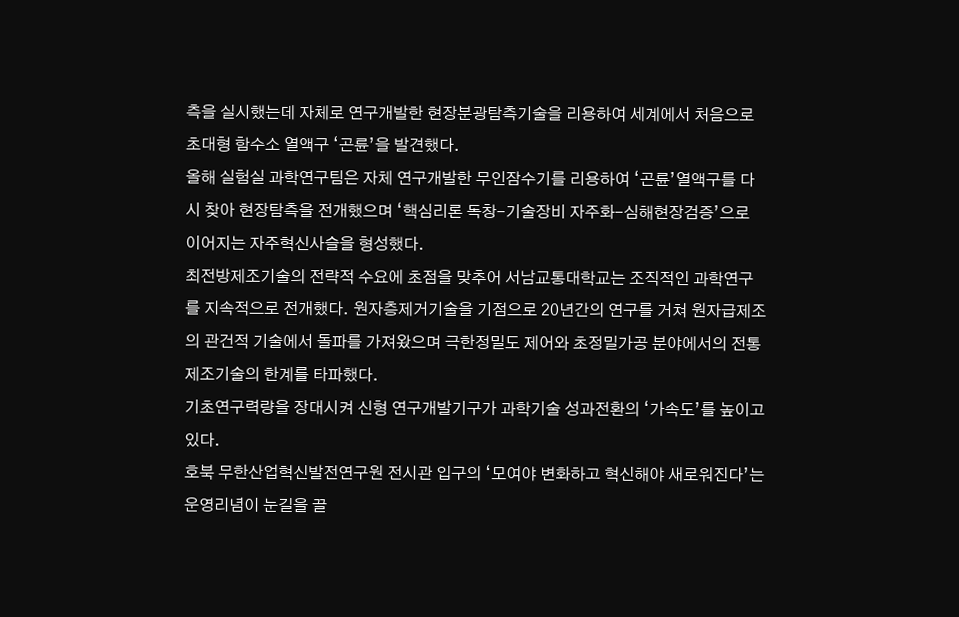측을 실시했는데 자체로 연구개발한 현장분광탐측기술을 리용하여 세계에서 처음으로 초대형 함수소 열액구 ‘곤륜’을 발견했다.
올해 실험실 과학연구팀은 자체 연구개발한 무인잠수기를 리용하여 ‘곤륜’열액구를 다시 찾아 현장탐측을 전개했으며 ‘핵심리론 독창-기술장비 자주화-심해현장검증’으로 이어지는 자주혁신사슬을 형성했다.
최전방제조기술의 전략적 수요에 초점을 맞추어 서남교통대학교는 조직적인 과학연구를 지속적으로 전개했다. 원자층제거기술을 기점으로 20년간의 연구를 거쳐 원자급제조의 관건적 기술에서 돌파를 가져왔으며 극한정밀도 제어와 초정밀가공 분야에서의 전통제조기술의 한계를 타파했다.
기초연구력량을 장대시켜 신형 연구개발기구가 과학기술 성과전환의 ‘가속도’를 높이고 있다.
호북 무한산업혁신발전연구원 전시관 입구의 ‘모여야 변화하고 혁신해야 새로워진다’는 운영리념이 눈길을 끌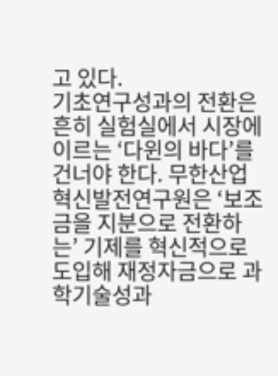고 있다.
기초연구성과의 전환은 흔히 실험실에서 시장에 이르는 ‘다윈의 바다’를 건너야 한다. 무한산업혁신발전연구원은 ‘보조금을 지분으로 전환하는’ 기제를 혁신적으로 도입해 재정자금으로 과학기술성과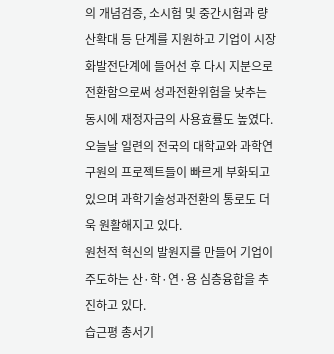의 개념검증, 소시험 및 중간시험과 량산확대 등 단계를 지원하고 기업이 시장화발전단계에 들어선 후 다시 지분으로 전환함으로써 성과전환위험을 낮추는 동시에 재정자금의 사용효률도 높였다.
오늘날 일련의 전국의 대학교와 과학연구원의 프로젝트들이 빠르게 부화되고 있으며 과학기술성과전환의 통로도 더욱 원활해지고 있다.
원천적 혁신의 발원지를 만들어 기업이 주도하는 산·학·연·용 심층융합을 추진하고 있다.
습근평 총서기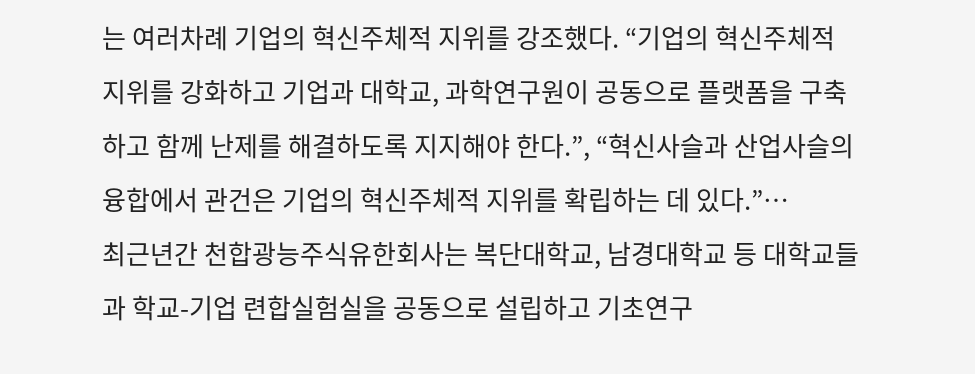는 여러차례 기업의 혁신주체적 지위를 강조했다. “기업의 혁신주체적 지위를 강화하고 기업과 대학교, 과학연구원이 공동으로 플랫폼을 구축하고 함께 난제를 해결하도록 지지해야 한다.”, “혁신사슬과 산업사슬의 융합에서 관건은 기업의 혁신주체적 지위를 확립하는 데 있다.”…
최근년간 천합광능주식유한회사는 복단대학교, 남경대학교 등 대학교들과 학교-기업 련합실험실을 공동으로 설립하고 기초연구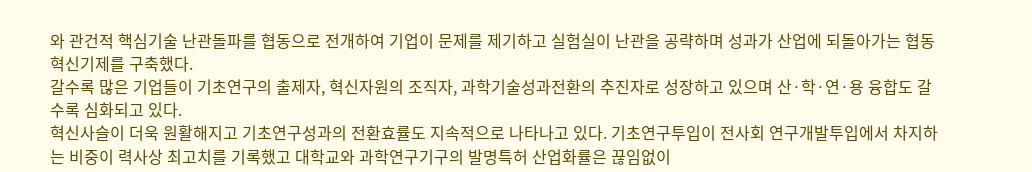와 관건적 핵심기술 난관돌파를 협동으로 전개하여 기업이 문제를 제기하고 실험실이 난관을 공략하며 성과가 산업에 되돌아가는 협동혁신기제를 구축했다.
갈수록 많은 기업들이 기초연구의 출제자, 혁신자원의 조직자, 과학기술성과전환의 추진자로 성장하고 있으며 산·학·연·용 융합도 갈수록 심화되고 있다.
혁신사슬이 더욱 원활해지고 기초연구성과의 전환효률도 지속적으로 나타나고 있다. 기초연구투입이 전사회 연구개발투입에서 차지하는 비중이 력사상 최고치를 기록했고 대학교와 과학연구기구의 발명특허 산업화률은 끊임없이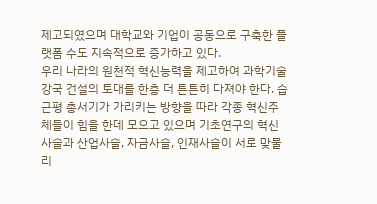제고되였으며 대학교와 기업이 공동으로 구축한 플랫폼 수도 지속적으로 증가하고 있다.
우리 나라의 원천적 혁신능력을 제고하여 과학기술강국 건설의 토대를 한층 더 튼튼히 다져야 한다. 습근평 총서기가 가리키는 방향을 따라 각종 혁신주체들이 힘을 한데 모으고 있으며 기초연구의 혁신사슬과 산업사슬, 자금사슬, 인재사슬이 서로 맞물리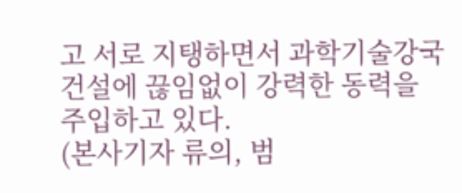고 서로 지탱하면서 과학기술강국건설에 끊임없이 강력한 동력을 주입하고 있다.
(본사기자 류의, 범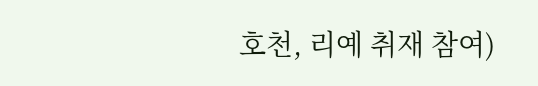호천, 리예 취재 참여)